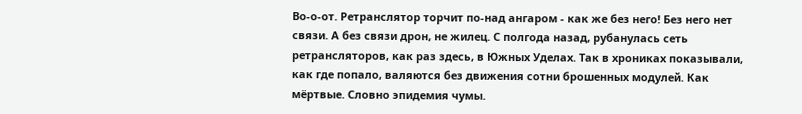Во-о-от. Ретранслятор торчит по-над ангаром - как же без него! Без него нет связи. А без связи дрон, не жилец. С полгода назад, рубанулась сеть ретрансляторов, как раз здесь, в Южных Уделах. Так в хрониках показывали, как где попало, валяются без движения сотни брошенных модулей. Как мёртвые. Словно эпидемия чумы.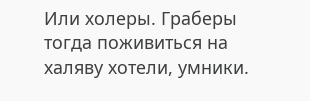Или холеры. Граберы тогда поживиться на халяву хотели, умники.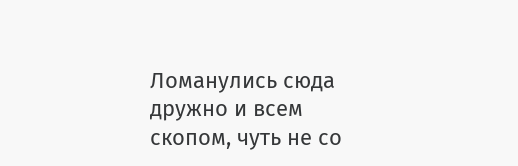Ломанулись сюда дружно и всем скопом, чуть не со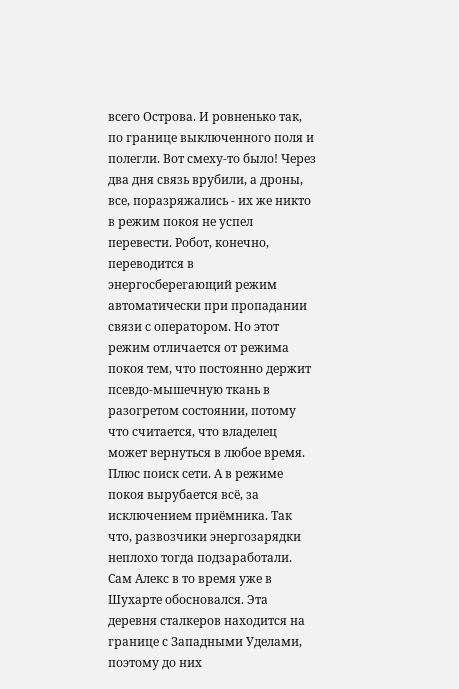всего Острова. И ровненько так, по границе выключенного поля и полегли. Вот смеху-то было! Через два дня связь врубили, а дроны, все, поразряжались - их же никто в режим покоя не успел перевести. Робот, конечно, переводится в энергосберегающий режим автоматически при пропадании связи с оператором. Но этот режим отличается от режима покоя тем, что постоянно держит псевдо-мышечную ткань в разогретом состоянии, потому что считается, что владелец может вернуться в любое время. Плюс поиск сети. А в режиме покоя вырубается всё, за исключением приёмника. Так что, развозчики энергозарядки неплохо тогда подзаработали.
Сам Алекс в то время уже в Шухарте обосновался. Эта деревня сталкеров находится на границе с Западными Уделами, поэтому до них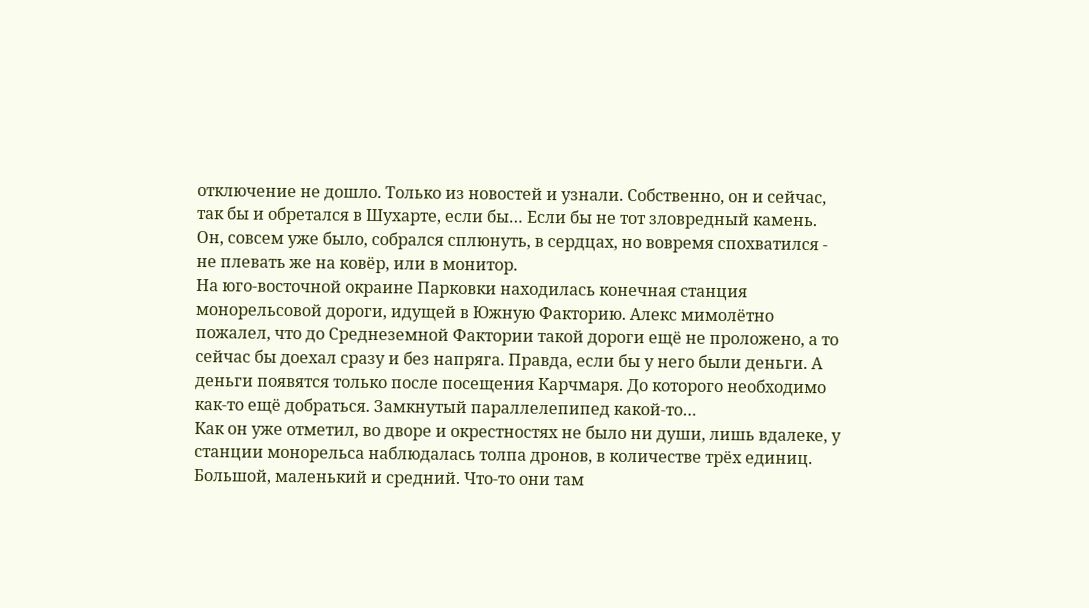отключение не дошло. Только из новостей и узнали. Собственно, он и сейчас, так бы и обретался в Шухарте, если бы… Если бы не тот зловредный камень.
Он, совсем уже было, собрался сплюнуть, в сердцах, но вовремя спохватился - не плевать же на ковёр, или в монитор.
На юго-восточной окраине Парковки находилась конечная станция монорельсовой дороги, идущей в Южную Факторию. Алекс мимолётно пожалел, что до Среднеземной Фактории такой дороги ещё не проложено, а то сейчас бы доехал сразу и без напряга. Правда, если бы у него были деньги. А деньги появятся только после посещения Карчмаря. До которого необходимо как-то ещё добраться. Замкнутый параллелепипед какой-то…
Как он уже отметил, во дворе и окрестностях не было ни души, лишь вдалеке, у станции монорельса наблюдалась толпа дронов, в количестве трёх единиц. Большой, маленький и средний. Что-то они там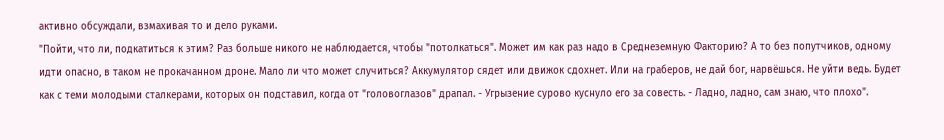активно обсуждали, взмахивая то и дело руками.
"Пойти, что ли, подкатиться к этим? Раз больше никого не наблюдается, чтобы "потолкаться". Может им как раз надо в Среднеземную Факторию? А то без попутчиков, одному идти опасно, в таком не прокачанном дроне. Мало ли что может случиться? Аккумулятор сядет или движок сдохнет. Или на граберов, не дай бог, нарвёшься. Не уйти ведь. Будет как с теми молодыми сталкерами, которых он подставил, когда от "головоглазов" драпал. - Угрызение сурово куснуло его за совесть. - Ладно, ладно, сам знаю, что плохо".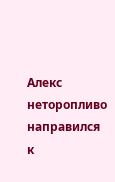Алекс неторопливо направился к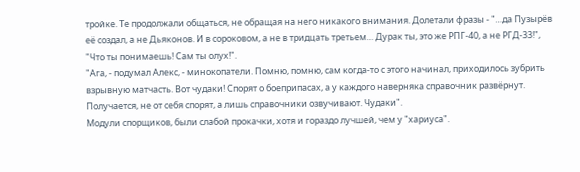тройке. Те продолжали общаться, не обращая на него никакого внимания. Долетали фразы - "…да Пузырёв её создал, а не Дьяконов. И в сороковом, а не в тридцать третьем… Дурак ты, это же РПГ-40, а не РГД-33!", "Что ты понимаешь! Сам ты олух!".
"Ага, - подумал Алекс, - минокопатели. Помню, помню, сам когда-то с этого начинал, приходилось зубрить взрывную матчасть. Вот чудаки! Спорят о боеприпасах, а у каждого наверняка справочник развёрнут. Получается, не от себя спорят, а лишь справочники озвучивают. Чудаки".
Модули спорщиков, были слабой прокачки, хотя и гораздо лучшей, чем у "хариуса".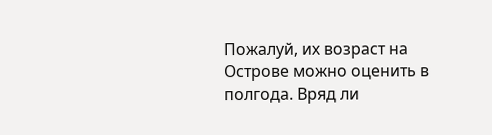Пожалуй, их возраст на Острове можно оценить в полгода. Вряд ли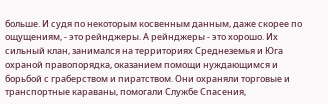больше. И судя по некоторым косвенным данным, даже скорее по ощущениям, - это рейнджеры. А рейнджеры - это хорошо. Их сильный клан, занимался на территориях Среднеземья и Юга охраной правопорядка, оказанием помощи нуждающимся и борьбой с граберством и пиратством. Они охраняли торговые и транспортные караваны, помогали Службе Спасения,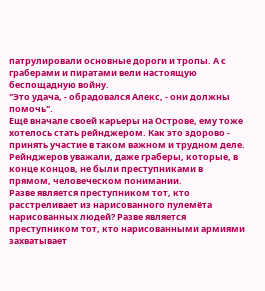патрулировали основные дороги и тропы. А с граберами и пиратами вели настоящую беспощадную войну.
"Это удача, - обрадовался Алекс, - они должны помочь".
Ещё вначале своей карьеры на Острове, ему тоже хотелось стать рейнджером. Как это здорово - принять участие в таком важном и трудном деле. Рейнджеров уважали, даже граберы, которые, в конце концов, не были преступниками в прямом, человеческом понимании.
Разве является преступником тот, кто расстреливает из нарисованного пулемёта нарисованных людей? Разве является преступником тот, кто нарисованными армиями захватывает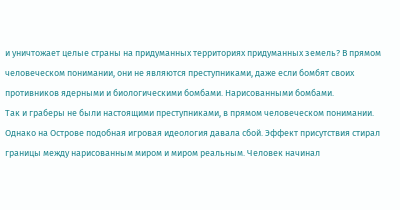и уничтожает целые страны на придуманных территориях придуманных земель? В прямом человеческом понимании, они не являются преступниками, даже если бомбят своих противников ядерными и биологическими бомбами. Нарисованными бомбами.
Так и граберы не были настоящими преступниками, в прямом человеческом понимании.
Однако на Острове подобная игровая идеология давала сбой. Эффект присутствия стирал границы между нарисованным миром и миром реальным. Человек начинал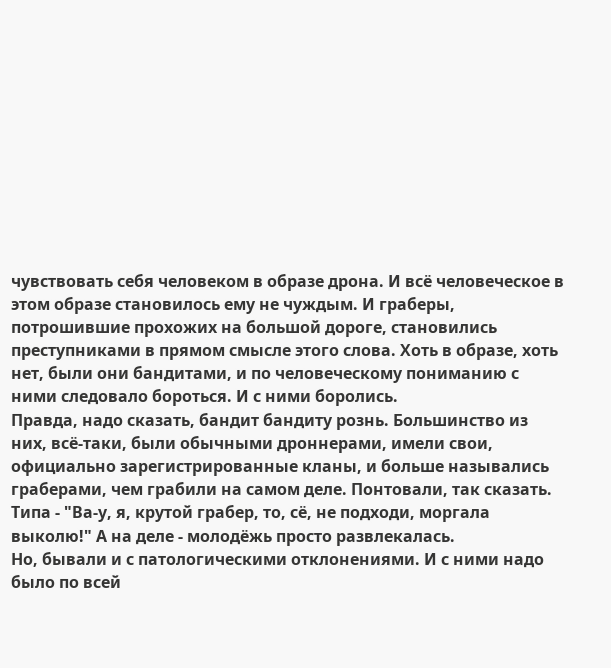чувствовать себя человеком в образе дрона. И всё человеческое в этом образе становилось ему не чуждым. И граберы, потрошившие прохожих на большой дороге, становились преступниками в прямом смысле этого слова. Хоть в образе, хоть нет, были они бандитами, и по человеческому пониманию с ними следовало бороться. И с ними боролись.
Правда, надо сказать, бандит бандиту рознь. Большинство из них, всё-таки, были обычными дроннерами, имели свои, официально зарегистрированные кланы, и больше назывались граберами, чем грабили на самом деле. Понтовали, так сказать. Типа - "Ва-у, я, крутой грабер, то, сё, не подходи, моргала выколю!" А на деле - молодёжь просто развлекалась.
Но, бывали и с патологическими отклонениями. И с ними надо было по всей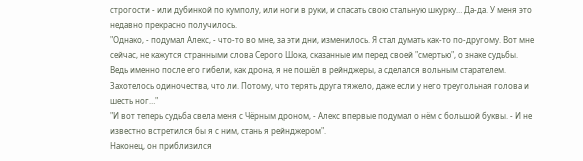строгости - или дубинкой по кумполу, или ноги в руки, и спасать свою стальную шкурку… Да-да. У меня это недавно прекрасно получилось.
"Однако, - подумал Алекс, - что-то во мне, за эти дни, изменилось. Я стал думать как-то по-другому. Вот мне сейчас, не кажутся странными слова Серого Шока, сказанные им перед своей "смертью", о знаке судьбы. Ведь именно после его гибели, как дрона, я не пошёл в рейнджеры, а сделался вольным старателем. Захотелось одиночества, что ли. Потому, что терять друга тяжело, даже если у него треугольная голова и шесть ног…"
"И вот теперь судьба свела меня с Чёрным дроном, - Алекс впервые подумал о нём с большой буквы. - И не известно встретился бы я с ним, стань я рейнджером".
Наконец, он приблизился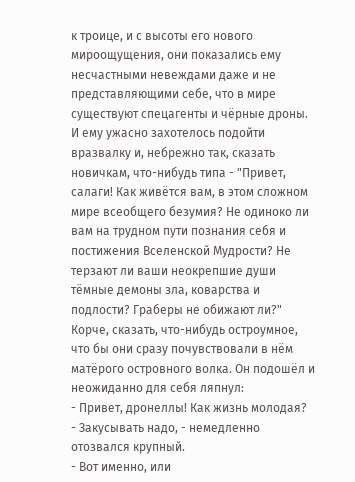к троице, и с высоты его нового мироощущения, они показались ему несчастными невеждами даже и не представляющими себе, что в мире существуют спецагенты и чёрные дроны.
И ему ужасно захотелось подойти вразвалку и, небрежно так, сказать новичкам, что-нибудь типа - "Привет, салаги! Как живётся вам, в этом сложном мире всеобщего безумия? Не одиноко ли вам на трудном пути познания себя и постижения Вселенской Мудрости? Не терзают ли ваши неокрепшие души тёмные демоны зла, коварства и подлости? Граберы не обижают ли?" Корче, сказать, что-нибудь остроумное, что бы они сразу почувствовали в нём матёрого островного волка. Он подошёл и неожиданно для себя ляпнул:
- Привет, дронеллы! Как жизнь молодая?
- Закусывать надо, - немедленно отозвался крупный.
- Вот именно, или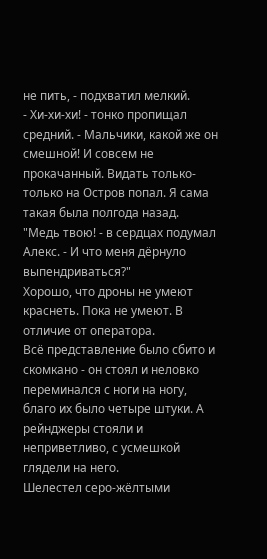не пить, - подхватил мелкий.
- Хи-хи-хи! - тонко пропищал средний. - Мальчики, какой же он смешной! И совсем не прокачанный. Видать только-только на Остров попал. Я сама такая была полгода назад.
"Медь твою! - в сердцах подумал Алекс. - И что меня дёрнуло выпендриваться?"
Хорошо, что дроны не умеют краснеть. Пока не умеют. В отличие от оператора.
Всё представление было сбито и скомкано - он стоял и неловко переминался с ноги на ногу, благо их было четыре штуки. А рейнджеры стояли и неприветливо, с усмешкой глядели на него.
Шелестел серо-жёлтыми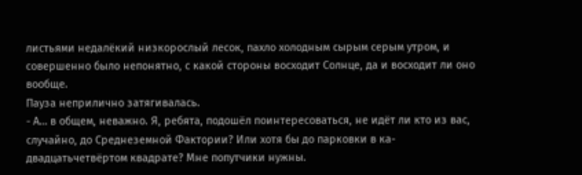листьями недалёкий низкорослый лесок, пахло холодным сырым серым утром, и совершенно было непонятно, с какой стороны восходит Солнце, да и восходит ли оно вообще.
Пауза неприлично затягивалась.
- А… в общем, неважно. Я, ребята, подошёл поинтересоваться, не идёт ли кто из вас, случайно, до Среднеземной Фактории? Или хотя бы до парковки в ка-двадцатьчетвёртом квадрате? Мне попутчики нужны.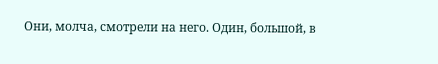Они, молча, смотрели на него. Один, большой, в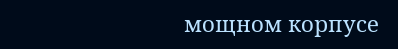мощном корпусе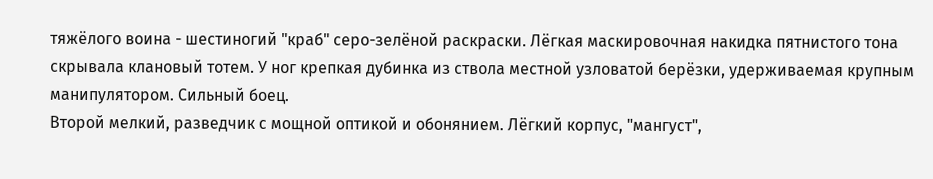тяжёлого воина - шестиногий "краб" серо-зелёной раскраски. Лёгкая маскировочная накидка пятнистого тона скрывала клановый тотем. У ног крепкая дубинка из ствола местной узловатой берёзки, удерживаемая крупным манипулятором. Сильный боец.
Второй мелкий, разведчик с мощной оптикой и обонянием. Лёгкий корпус, "мангуст",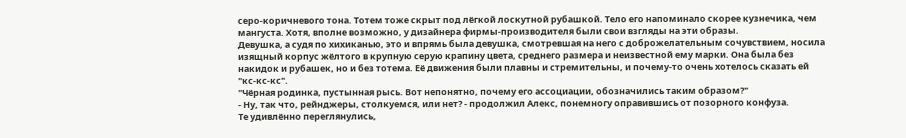серо-коричневого тона. Тотем тоже скрыт под лёгкой лоскутной рубашкой. Тело его напоминало скорее кузнечика, чем мангуста. Хотя, вполне возможно, у дизайнера фирмы-производителя были свои взгляды на эти образы.
Девушка, а судя по хихиканью, это и впрямь была девушка, смотревшая на него с доброжелательным сочувствием, носила изящный корпус жёлтого в крупную серую крапину цвета, среднего размера и неизвестной ему марки. Она была без накидок и рубашек, но и без тотема. Её движения были плавны и стремительны, и почему-то очень хотелось сказать ей "кс-кс-кс".
"Чёрная родинка, пустынная рысь. Вот непонятно, почему его ассоциации, обозначились таким образом?"
- Ну, так что, рейнджеры, столкуемся, или нет? - продолжил Алекс, понемногу оправившись от позорного конфуза.
Те удивлённо переглянулись,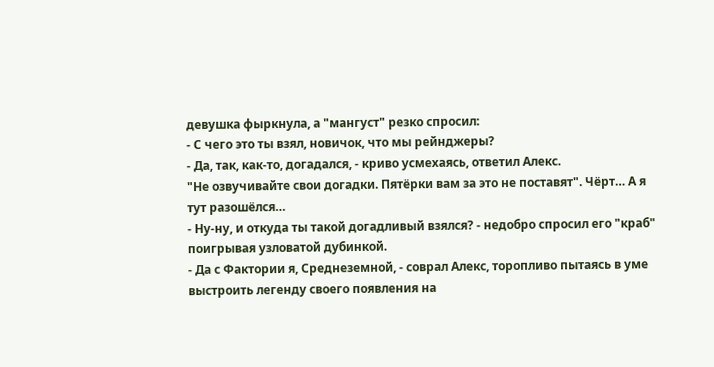девушка фыркнула, а "мангуст" резко спросил:
- С чего это ты взял, новичок, что мы рейнджеры?
- Да, так, как-то, догадался, - криво усмехаясь, ответил Алекс.
"Не озвучивайте свои догадки. Пятёрки вам за это не поставят". Чёрт… А я тут разошёлся…
- Ну-ну, и откуда ты такой догадливый взялся? - недобро спросил его "краб" поигрывая узловатой дубинкой.
- Да с Фактории я, Среднеземной, - соврал Алекс, торопливо пытаясь в уме выстроить легенду своего появления на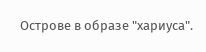Острове в образе "хариуса".